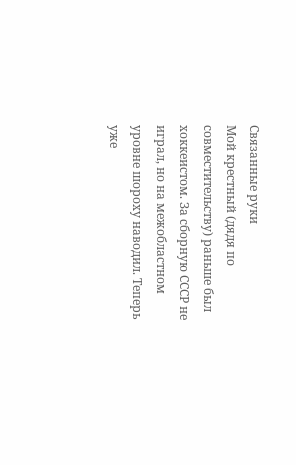Связанные руки
Мой крестный (дядя по совместительству) раньше был хоккеистом. За сборную СССР не играл, но на межобластном уровне шороху наводил. Теперь уже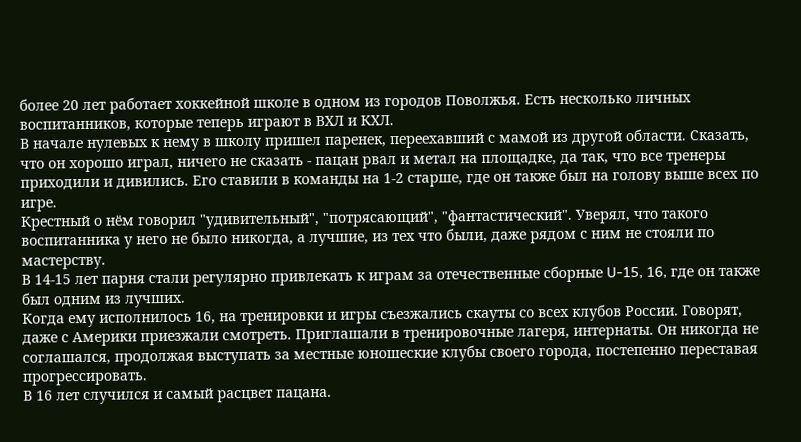более 20 лет работает хоккейной школе в одном из городов Поволжья. Есть несколько личных воспитанников, которые теперь играют в ВХЛ и КХЛ.
В начале нулевых к нему в школу пришел паренек, переехавший с мамой из другой области. Сказать, что он хорошо играл, ничего не сказать - пацан рвал и метал на площадке, да так, что все тренеры приходили и дивились. Его ставили в команды на 1-2 старше, где он также был на голову выше всех по игре.
Крестный о нём говорил "удивительный", "потрясающий", "фантастический". Уверял, что такого воспитанника у него не было никогда, а лучшие, из тех что были, даже рядом с ним не стояли по мастерству.
В 14-15 лет парня стали регулярно привлекать к играм за отечественные сборные U-15, 16, где он также был одним из лучших.
Когда ему исполнилось 16, на тренировки и игры съезжались скауты со всех клубов России. Говорят, даже с Америки приезжали смотреть. Приглашали в тренировочные лагеря, интернаты. Он никогда не соглашался, продолжая выступать за местные юношеские клубы своего города, постепенно переставая прогрессировать.
В 16 лет случился и самый расцвет пацана.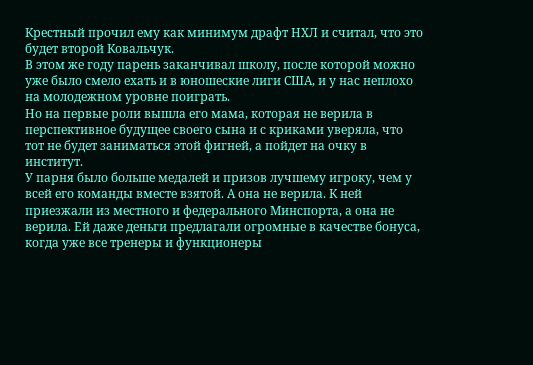Крестный прочил ему как минимум драфт НХЛ и считал, что это будет второй Ковальчук.
В этом же году парень заканчивал школу, после которой можно уже было смело ехать и в юношеские лиги США, и у нас неплохо на молодежном уровне поиграть.
Но на первые роли вышла его мама, которая не верила в перспективное будущее своего сына и с криками уверяла, что тот не будет заниматься этой фигней, а пойдет на очку в институт.
У парня было больше медалей и призов лучшему игроку, чем у всей его команды вместе взятой. А она не верила. К ней приезжали из местного и федерального Минспорта, а она не верила. Ей даже деньги предлагали огромные в качестве бонуса, когда уже все тренеры и функционеры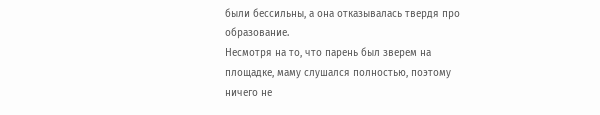были бессильны, а она отказывалась твердя про образование.
Несмотря на то, что парень был зверем на площадке, маму слушался полностью, поэтому ничего не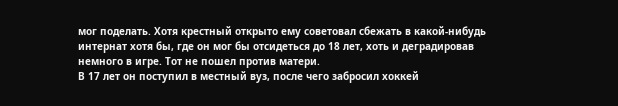мог поделать. Хотя крестный открыто ему советовал сбежать в какой-нибудь интернат хотя бы, где он мог бы отсидеться до 18 лет, хоть и деградировав немного в игре. Тот не пошел против матери.
В 17 лет он поступил в местный вуз, после чего забросил хоккей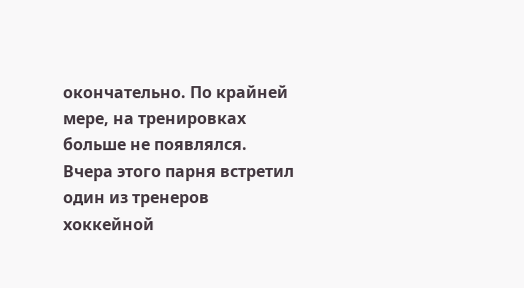окончательно. По крайней мере, на тренировках больше не появлялся.
Вчера этого парня встретил один из тренеров хоккейной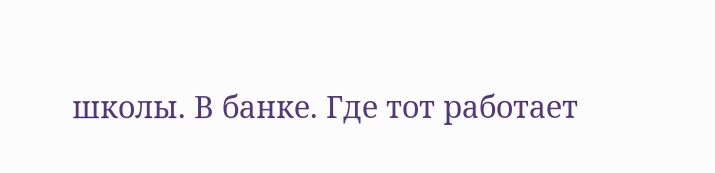школы. В банке. Где тот работает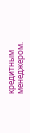кредитным менеджером.